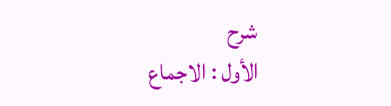شرح
الأول : الاجماع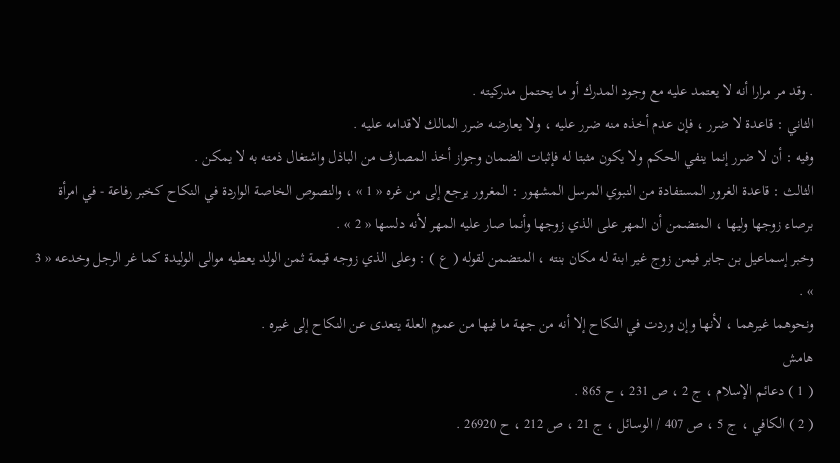. وقد مر مرارا أنه لا يعتمد عليه مع وجود المدرك أو ما يحتمل مدركيته .
الثاني : قاعدة لا ضرر ، فإن عدم أخذه منه ضرر عليه ، ولا يعارضه ضرر المالك لاقدامه عليه .
وفيه : أن لا ضرر إنما ينفي الحكم ولا يكون مثبتا له فإثبات الضمان وجواز أخذ المصارف من الباذل واشتغال ذمته به لا يمكن .
الثالث : قاعدة الغرور المستفادة من النبوي المرسل المشهور : المغرور يرجع إلى من غره « 1 » ، والنصوص الخاصة الواردة في النكاح كخبر رفاعة - في امرأة برصاء زوجها وليها ، المتضمن أن المهر على الذي زوجها وأنما صار عليه المهر لأنه دلسها « 2 » .
وخبر إسماعيل بن جابر فيمن زوج غير ابنة له مكان بنته ، المتضمن لقوله ( ع ) : وعلى الذي زوجه قيمة ثمن الولد يعطيه موالى الوليدة كما غر الرجل وخدعه « 3 » .
ونحوهما غيرهما ، لأنها وإن وردت في النكاح إلا أنه من جهة ما فيها من عموم العلة يتعدى عن النكاح إلى غيره .
هامش
( 1 ) دعائم الإسلام ، ج 2 ، ص 231 ، ح 865 .
( 2 ) الكافي ، ج 5 ، ص 407 / الوسائل ، ج 21 ، ص 212 ، ح 26920 .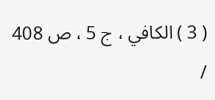( 3 ) الكافي ، ج 5 ، ص 408 /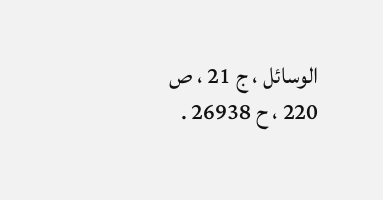الوسائل ، ج 21 ، ص 220 ، ح 26938 .